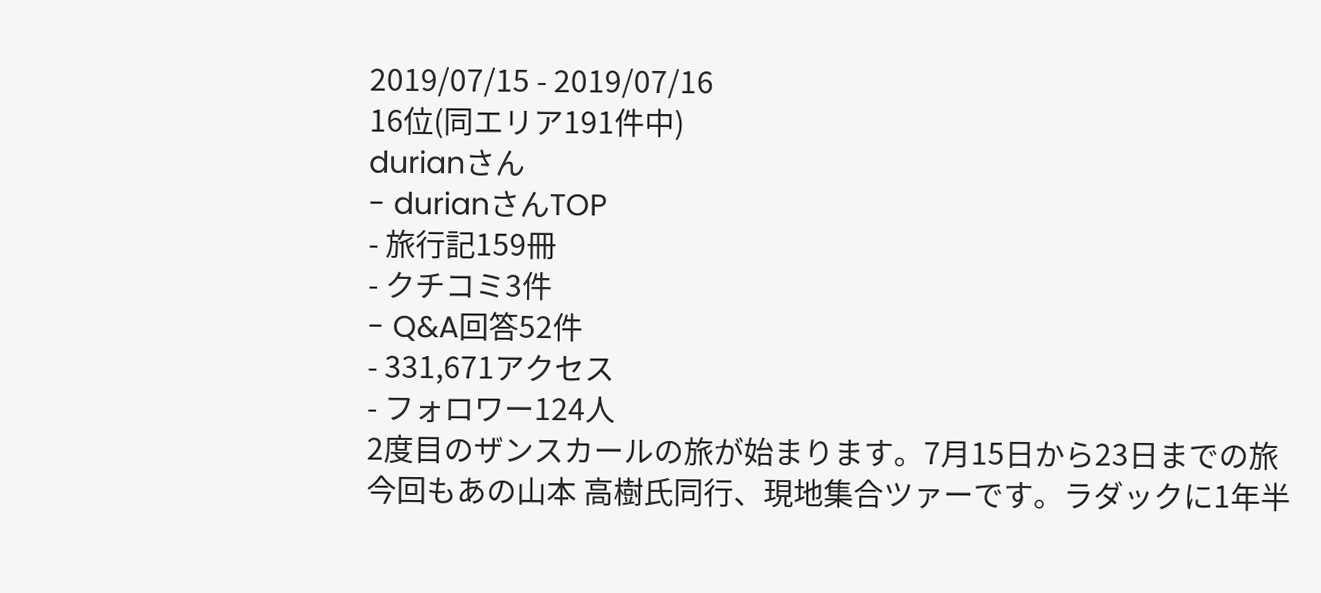2019/07/15 - 2019/07/16
16位(同エリア191件中)
durianさん
- durianさんTOP
- 旅行記159冊
- クチコミ3件
- Q&A回答52件
- 331,671アクセス
- フォロワー124人
2度目のザンスカールの旅が始まります。7月15日から23日までの旅
今回もあの山本 高樹氏同行、現地集合ツァーです。ラダックに1年半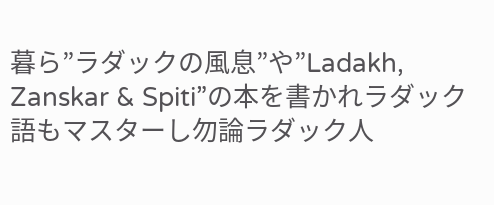暮ら”ラダックの風息”や”Ladakh, Zanskar & Spiti”の本を書かれラダック語もマスターし勿論ラダック人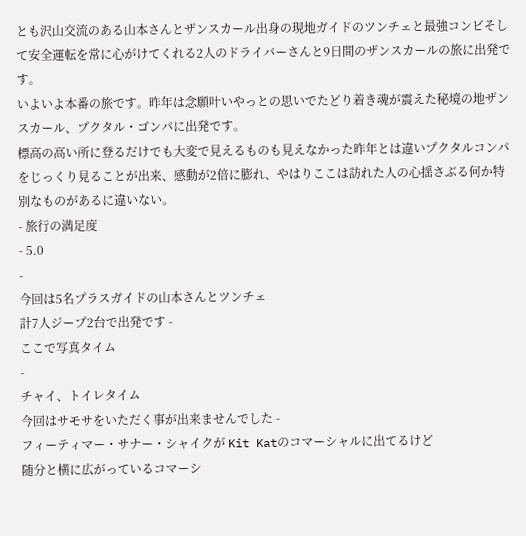とも沢山交流のある山本さんとザンスカール出身の現地ガイドのツンチェと最強コンビそして安全運転を常に心がけてくれる2人のドライバーさんと9日間のザンスカールの旅に出発です。
いよいよ本番の旅です。昨年は念願叶いやっとの思いでたどり着き魂が震えた秘境の地ザンスカール、プクタル・ゴンパに出発です。
標高の高い所に登るだけでも大変で見えるものも見えなかった昨年とは違いプクタルコンパをじっくり見ることが出来、感動が2倍に膨れ、やはりここは訪れた人の心揺さぶる何か特別なものがあるに違いない。
- 旅行の満足度
- 5.0
-
今回は5名プラスガイドの山本さんとツンチェ
計7人ジープ2台で出発です -
ここで写真タイム
-
チャイ、トイレタイム
今回はサモサをいただく事が出来ませんでした -
フィーティマー・サナー・シャイクが Kit Katのコマーシャルに出てるけど
随分と横に広がっているコマーシ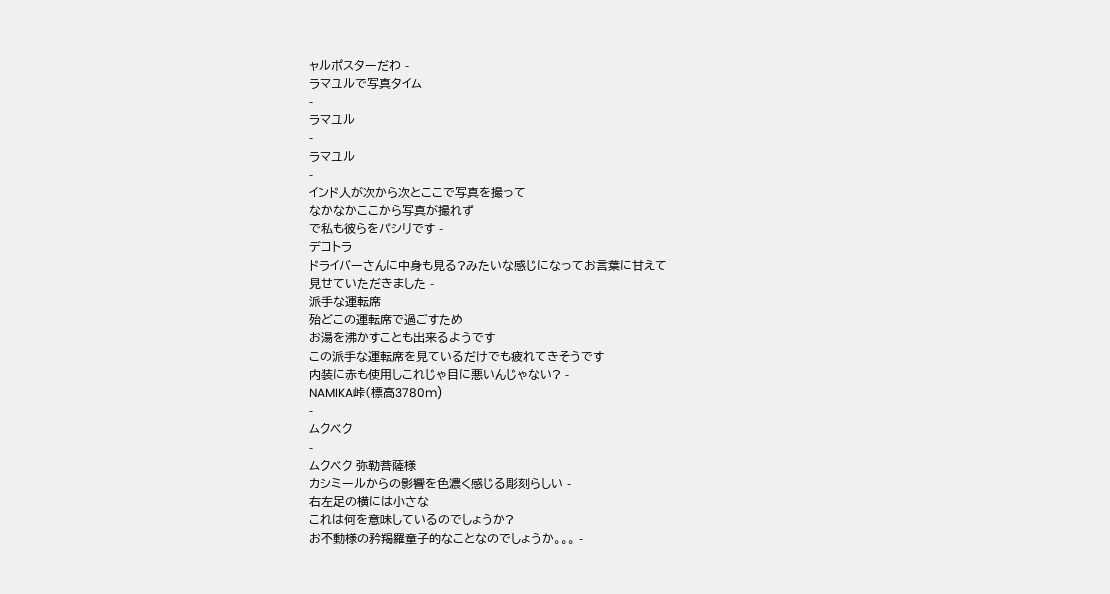ャルポスターだわ -
ラマユルで写真タイム
-
ラマユル
-
ラマユル
-
インド人が次から次とここで写真を撮って
なかなかここから写真が撮れず
で私も彼らをパシリです -
デコトラ
ドライバーさんに中身も見る?みたいな感じになってお言葉に甘えて
見せていただきました -
派手な運転席
殆どこの運転席で過ごすため
お湯を沸かすことも出来るようです
この派手な運転席を見ているだけでも疲れてきそうです
内装に赤も使用しこれじゃ目に悪いんじゃない? -
NAMIKA峠(標高3780m)
-
ムクベク
-
ムクベク 弥勒菩薩様
カシミールからの影響を色濃く感じる彫刻らしい -
右左足の横には小さな
これは何を意味しているのでしょうか?
お不動様の矜羯羅童子的なことなのでしょうか。。。 -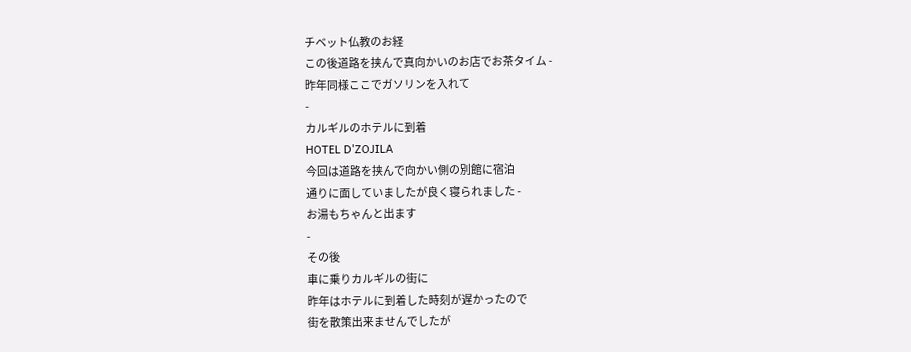チベット仏教のお経
この後道路を挟んで真向かいのお店でお茶タイム -
昨年同様ここでガソリンを入れて
-
カルギルのホテルに到着
HOTEL D'ZOJILA
今回は道路を挟んで向かい側の別館に宿泊
通りに面していましたが良く寝られました -
お湯もちゃんと出ます
-
その後
車に乗りカルギルの街に
昨年はホテルに到着した時刻が遅かったので
街を散策出来ませんでしたが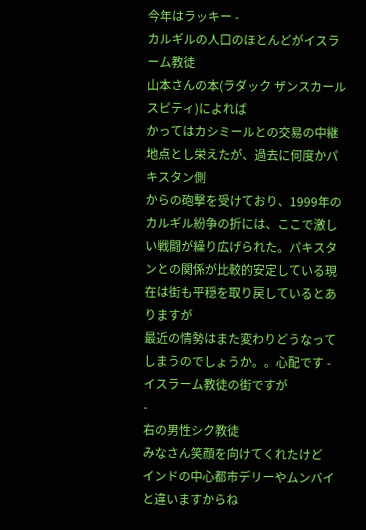今年はラッキー -
カルギルの人口のほとんどがイスラーム教徒
山本さんの本(ラダック ザンスカール スピティ)によれば
かってはカシミールとの交易の中継地点とし栄えたが、過去に何度かパキスタン側
からの砲撃を受けており、1999年のカルギル紛争の折には、ここで激しい戦闘が繰り広げられた。パキスタンとの関係が比較的安定している現在は街も平穏を取り戻しているとありますが
最近の情勢はまた変わりどうなってしまうのでしょうか。。心配です -
イスラーム教徒の街ですが
-
右の男性シク教徒
みなさん笑顔を向けてくれたけど
インドの中心都市デリーやムンバイと違いますからね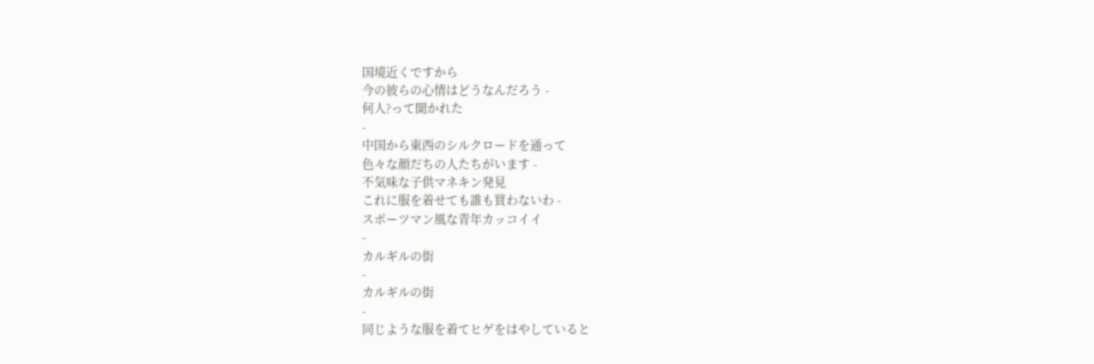国境近くですから
今の彼らの心情はどうなんだろう -
何人?って聞かれた
-
中国から東西のシルクロードを通って
色々な顔だちの人たちがいます -
不気味な子供マネキン発見
これに服を着せても誰も買わないわ -
スポーツマン風な青年カッコイイ
-
カルギルの街
-
カルギルの街
-
同じような服を着てヒゲをはやしていると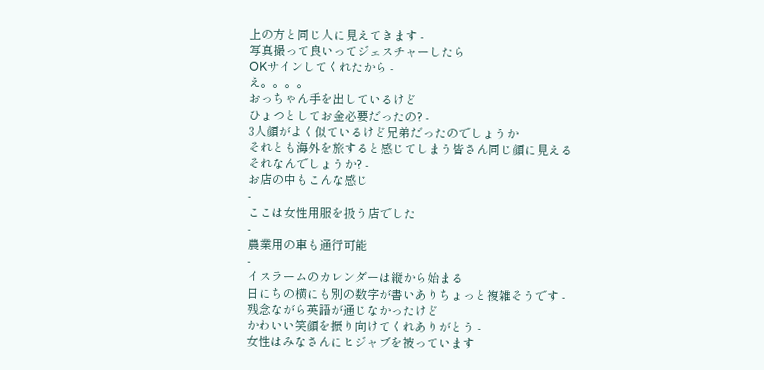上の方と同じ人に見えてきます -
写真撮って良いってジェスチャーしたら
OKサインしてくれたから -
え。。。。
おっちゃん手を出しているけど
ひょつとしてお金必要だったの? -
3人顔がよく似ているけど兄弟だったのでしょうか
それとも海外を旅すると感じてしまう皆さん同じ顔に見える
それなんでしょうか? -
お店の中もこんな感じ
-
ここは女性用服を扱う店でした
-
農業用の車も通行可能
-
イスラームのカレンダーは縦から始まる
日にちの横にも別の数字が書いありちょっと複雑そうです -
残念ながら英語が通じなかったけど
かわいい笑顔を振り向けてくれありがとう -
女性はみなさんにヒジャブを被っています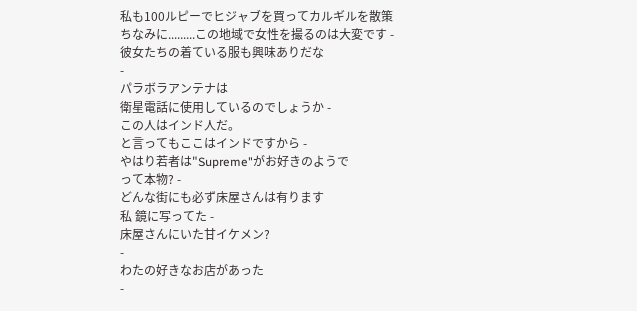私も100ルピーでヒジャブを買ってカルギルを散策
ちなみに.........この地域で女性を撮るのは大変です -
彼女たちの着ている服も興味ありだな
-
パラボラアンテナは
衛星電話に使用しているのでしょうか -
この人はインド人だ。
と言ってもここはインドですから -
やはり若者は"Supreme"がお好きのようで
って本物? -
どんな街にも必ず床屋さんは有ります
私 鏡に写ってた -
床屋さんにいた甘イケメン?
-
わたの好きなお店があった
-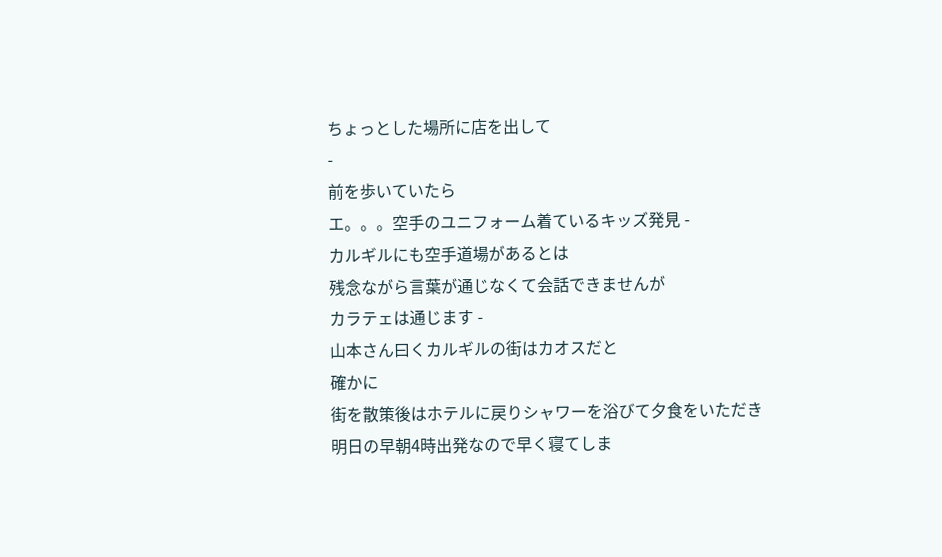ちょっとした場所に店を出して
-
前を歩いていたら
エ。。。空手のユニフォーム着ているキッズ発見 -
カルギルにも空手道場があるとは
残念ながら言葉が通じなくて会話できませんが
カラテェは通じます -
山本さん曰くカルギルの街はカオスだと
確かに
街を散策後はホテルに戻りシャワーを浴びて夕食をいただき
明日の早朝4時出発なので早く寝てしま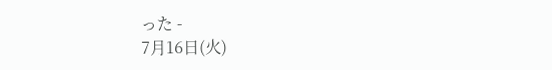った -
7月16日(火)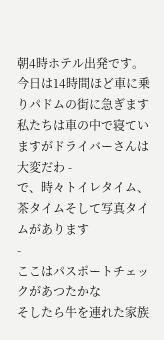朝4時ホテル出発です。
今日は14時間ほど車に乗りパドムの街に急ぎます
私たちは車の中で寝ていますがドライバーさんは大変だわ -
で、時々トイレタイム、茶タイムそして写真タイムがあります
-
ここはパスポートチェックがあつたかな
そしたら牛を連れた家族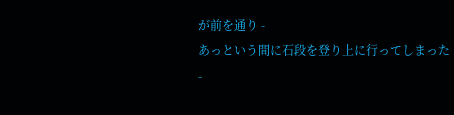が前を通り -
あっという間に石段を登り上に行ってしまった
-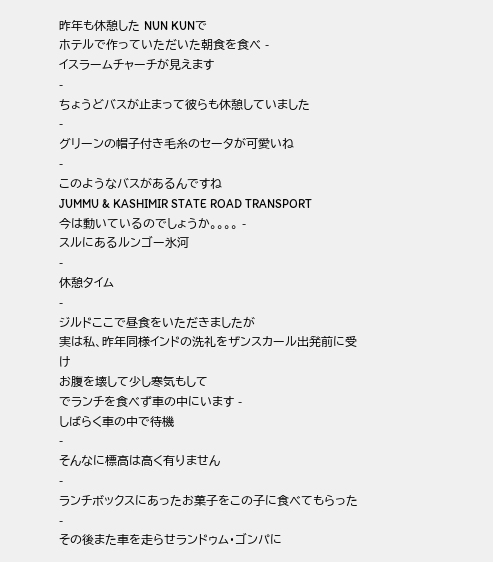昨年も休憩した NUN KUNで
ホテルで作っていただいた朝食を食べ -
イスラームチャーチが見えます
-
ちょうどバスが止まって彼らも休憩していました
-
グリーンの帽子付き毛糸のセータが可愛いね
-
このようなバスがあるんですね
JUMMU & KASHIMIR STATE ROAD TRANSPORT
今は動いているのでしょうか。。。。 -
スルにあるルンゴー氷河
-
休憩タイム
-
ジルドここで昼食をいただきましたが
実は私、昨年同様インドの洗礼をザンスカール出発前に受け
お腹を壊して少し寒気もして
でランチを食べず車の中にいます -
しばらく車の中で待機
-
そんなに標高は高く有りません
-
ランチボックスにあったお菓子をこの子に食べてもらった
-
その後また車を走らせランドゥム・ゴンパに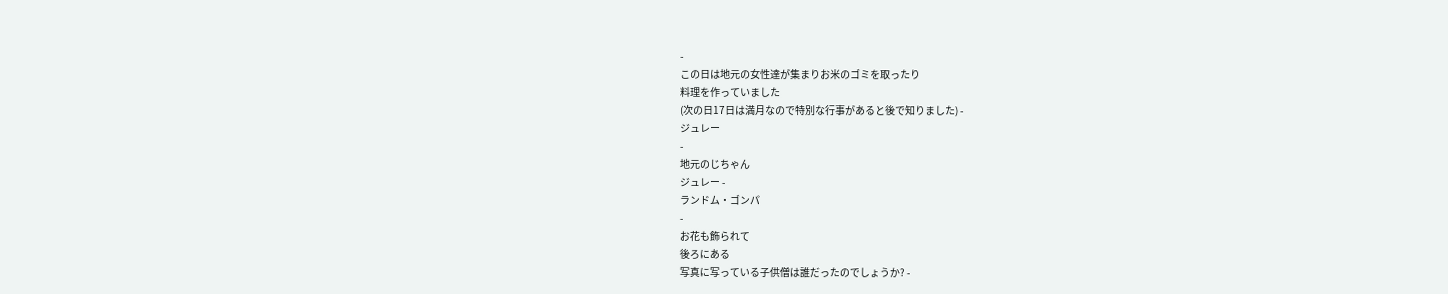-
この日は地元の女性達が集まりお米のゴミを取ったり
料理を作っていました
(次の日17日は満月なので特別な行事があると後で知りました) -
ジュレー
-
地元のじちゃん
ジュレー -
ランドム・ゴンパ
-
お花も飾られて
後ろにある
写真に写っている子供僧は誰だったのでしょうか? -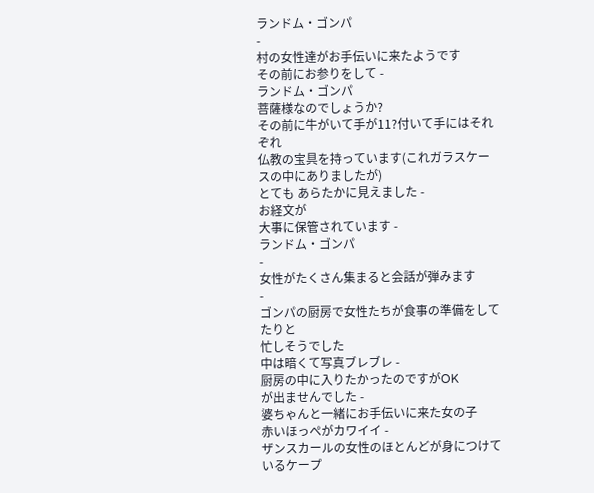ランドム・ゴンパ
-
村の女性達がお手伝いに来たようです
その前にお参りをして -
ランドム・ゴンパ
菩薩様なのでしょうか?
その前に牛がいて手が11?付いて手にはそれぞれ
仏教の宝具を持っています(これガラスケースの中にありましたが)
とても あらたかに見えました -
お経文が
大事に保管されています -
ランドム・ゴンパ
-
女性がたくさん集まると会話が弾みます
-
ゴンパの厨房で女性たちが食事の準備をしてたりと
忙しそうでした
中は暗くて写真ブレブレ -
厨房の中に入りたかったのですがOK
が出ませんでした -
婆ちゃんと一緒にお手伝いに来た女の子
赤いほっぺがカワイイ -
ザンスカールの女性のほとんどが身につけているケープ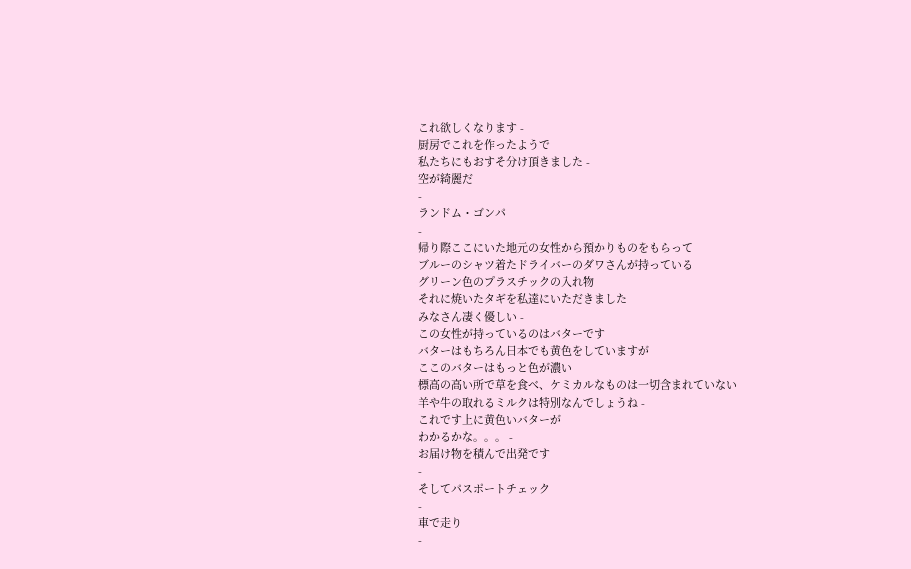これ欲しくなります -
厨房でこれを作ったようで
私たちにもおすそ分け頂きました -
空が綺麗だ
-
ランドム・ゴンパ
-
帰り際ここにいた地元の女性から預かりものをもらって
ブルーのシャツ着たドライバーのダワさんが持っている
グリーン色のプラスチックの入れ物
それに焼いたタギを私達にいただきました
みなさん凄く優しい -
この女性が持っているのはバターです
バターはもちろん日本でも黄色をしていますが
ここのバターはもっと色が濃い
標高の高い所で草を食べ、ケミカルなものは一切含まれていない
羊や牛の取れるミルクは特別なんでしょうね -
これです上に黄色いバターが
わかるかな。。。 -
お届け物を積んで出発です
-
そしてパスポートチェック
-
車で走り
-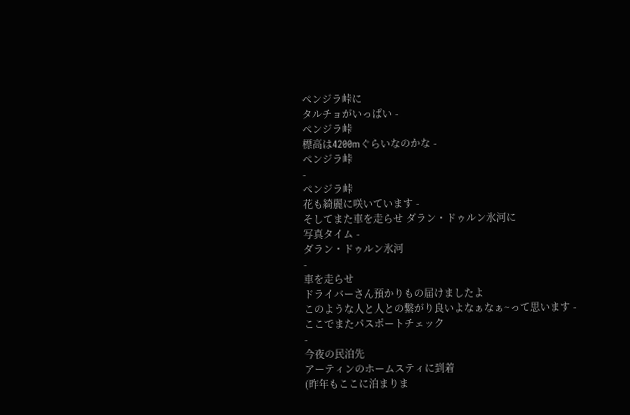ペンジラ峠に
タルチョがいっぱい -
ペンジラ峠
標高は4200mぐらいなのかな -
ペンジラ峠
-
ペンジラ峠
花も綺麗に咲いています -
そしてまた車を走らせ ダラン・ドゥルン氷河に
写真タイム -
ダラン・ドゥルン氷河
-
車を走らせ
ドライバーさん預かりもの届けましたよ
このような人と人との繋がり良いよなぁなぁ~って思います -
ここでまたパスポートチェック
-
今夜の民泊先
アーティンのホームスティに到着
(昨年もここに泊まりま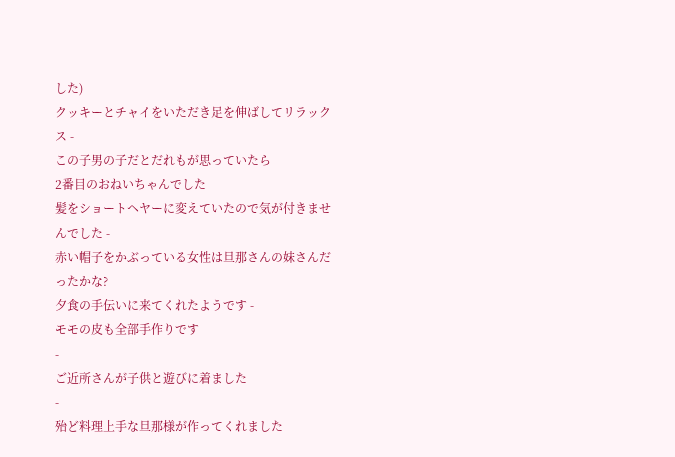した)
クッキーとチャイをいただき足を伸ばしてリラックス -
この子男の子だとだれもが思っていたら
2番目のおねいちゃんでした
髪をショートヘヤーに変えていたので気が付きませんでした -
赤い帽子をかぶっている女性は旦那さんの妹さんだったかな?
夕食の手伝いに来てくれたようです -
モモの皮も全部手作りです
-
ご近所さんが子供と遊びに着ました
-
殆ど料理上手な旦那様が作ってくれました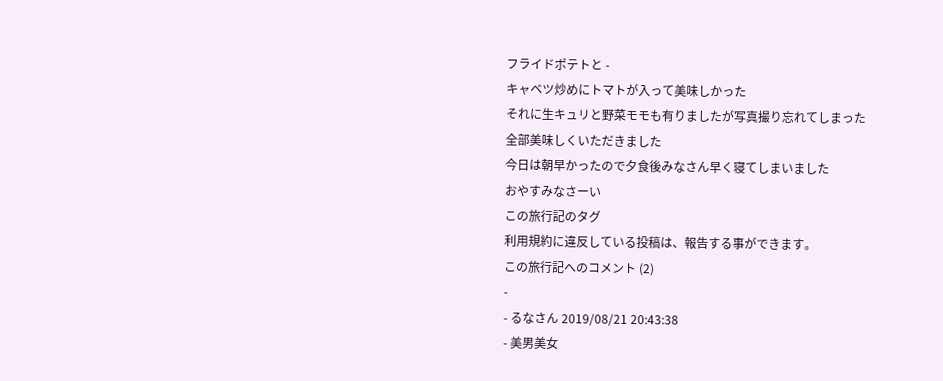フライドポテトと -
キャベツ炒めにトマトが入って美味しかった
それに生キュリと野菜モモも有りましたが写真撮り忘れてしまった
全部美味しくいただきました
今日は朝早かったので夕食後みなさん早く寝てしまいました
おやすみなさーい
この旅行記のタグ
利用規約に違反している投稿は、報告する事ができます。
この旅行記へのコメント (2)
-
- るなさん 2019/08/21 20:43:38
- 美男美女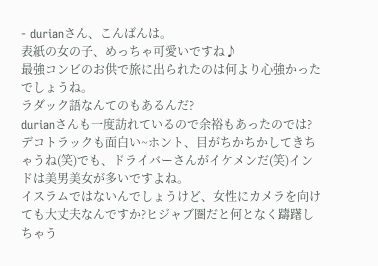- durianさん、こんばんは。
表紙の女の子、めっちゃ可愛いですね♪
最強コンビのお供で旅に出られたのは何より心強かったでしょうね。
ラダック語なんてのもあるんだ?
durianさんも一度訪れているので余裕もあったのでは?
デコトラックも面白い~ホント、目がちかちかしてきちゃうね(笑)でも、ドライバーさんがイケメンだ(笑)インドは美男美女が多いですよね。
イスラムではないんでしょうけど、女性にカメラを向けても大丈夫なんですか?ヒジャブ圏だと何となく躊躇しちゃう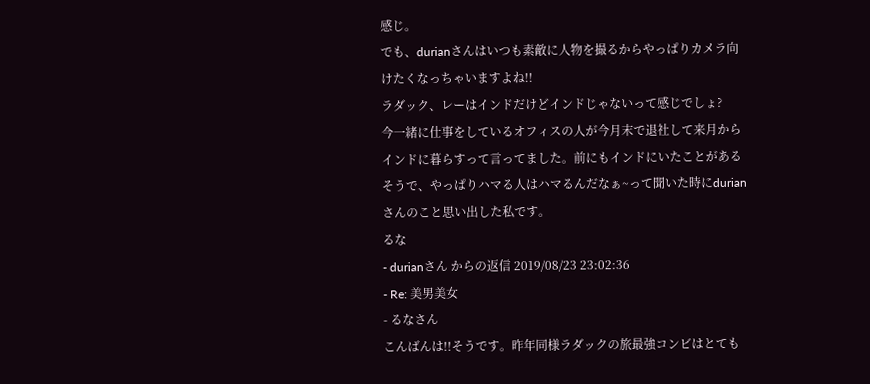感じ。
でも、durianさんはいつも素敵に人物を撮るからやっぱりカメラ向けたくなっちゃいますよね!!
ラダック、レーはインドだけどインドじゃないって感じでしょ?
今一緒に仕事をしているオフィスの人が今月末で退社して来月からインドに暮らすって言ってました。前にもインドにいたことがあるそうで、やっぱりハマる人はハマるんだなぁ~って聞いた時にdurianさんのこと思い出した私です。
るな
- durianさん からの返信 2019/08/23 23:02:36
- Re: 美男美女
- るなさん
こんばんは!!そうです。昨年同様ラダックの旅最強コンビはとても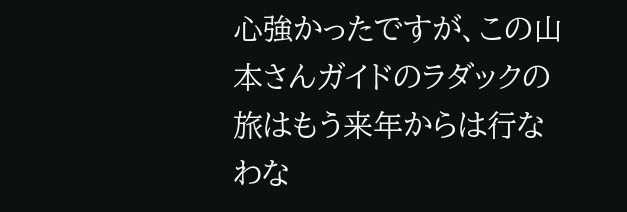心強かったですが、この山本さんガイドのラダックの旅はもう来年からは行なわな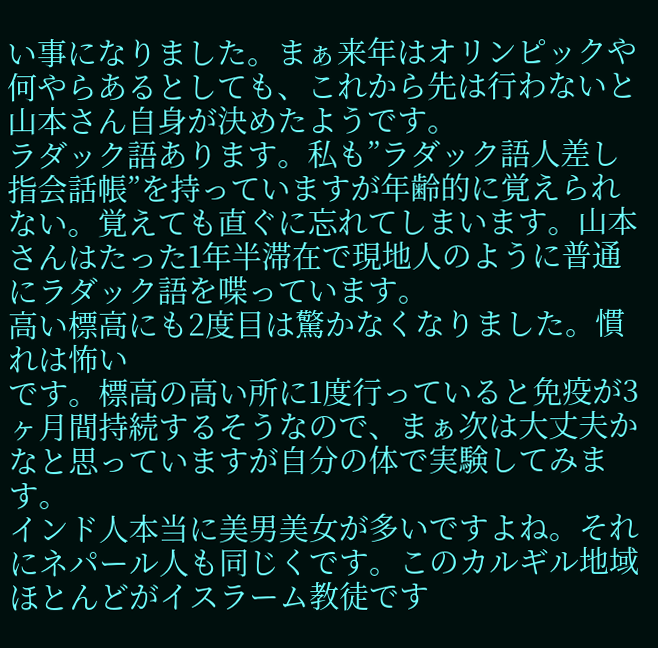い事になりました。まぁ来年はオリンピックや何やらあるとしても、これから先は行わないと山本さん自身が決めたようです。
ラダック語あります。私も”ラダック語人差し指会話帳”を持っていますが年齢的に覚えられない。覚えても直ぐに忘れてしまいます。山本さんはたった1年半滞在で現地人のように普通にラダック語を喋っています。
高い標高にも2度目は驚かなくなりました。慣れは怖い
です。標高の高い所に1度行っていると免疫が3ヶ月間持続するそうなので、まぁ次は大丈夫かなと思っていますが自分の体で実験してみます。
インド人本当に美男美女が多いですよね。それにネパール人も同じくです。このカルギル地域ほとんどがイスラーム教徒です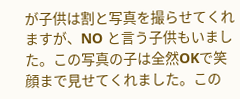が子供は割と写真を撮らせてくれますが、NO と言う子供もいました。この写真の子は全然OKで笑顔まで見せてくれました。この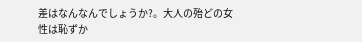差はなんなんでしょうか?。大人の殆どの女性は恥ずか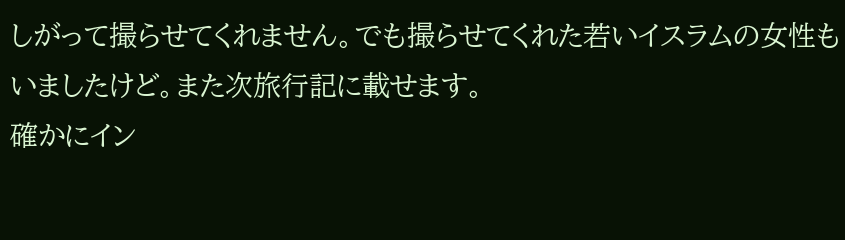しがって撮らせてくれません。でも撮らせてくれた若いイスラムの女性もいましたけど。また次旅行記に載せます。
確かにイン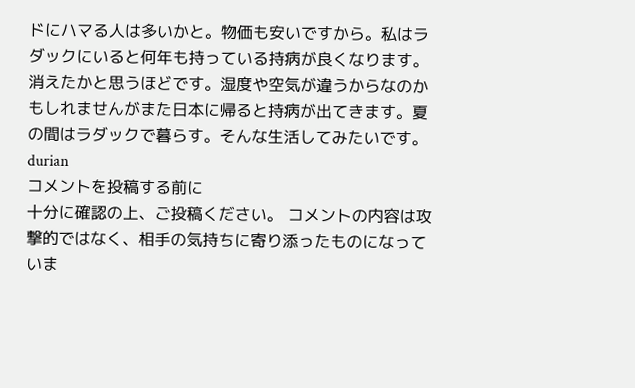ドにハマる人は多いかと。物価も安いですから。私はラダックにいると何年も持っている持病が良くなります。消えたかと思うほどです。湿度や空気が違うからなのかもしれませんがまた日本に帰ると持病が出てきます。夏の間はラダックで暮らす。そんな生活してみたいです。
durian
コメントを投稿する前に
十分に確認の上、ご投稿ください。 コメントの内容は攻撃的ではなく、相手の気持ちに寄り添ったものになっていま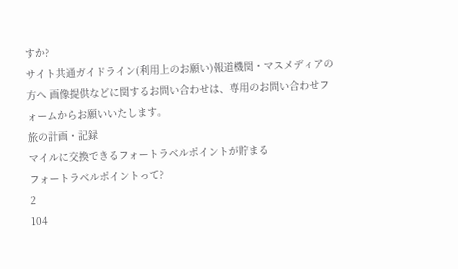すか?
サイト共通ガイドライン(利用上のお願い)報道機関・マスメディアの方へ 画像提供などに関するお問い合わせは、専用のお問い合わせフォームからお願いいたします。
旅の計画・記録
マイルに交換できるフォートラベルポイントが貯まる
フォートラベルポイントって?
2
104